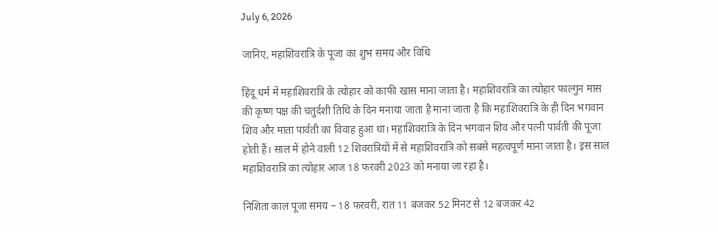July 6, 2026

जानिए, महाशिवरात्रि के पूजा का शुभ समय और विधि

हिंदू धर्म में महाशिवरात्रि के त्योहार को काफी खास माना जाता है। महाशिवरात्रि का त्योहार फाल्गुन मास की कृष्ण पक्ष की चतुर्दशी तिथि के दिन मनाया जाता है माना जाता है कि महाशिवरात्रि के ही दिन भगवान शिव और माता पार्वती का विवाह हुआ था। महाशिवरात्रि के दिन भगवान शिव और पत्नी पार्वती की पूजा होती हैं। साल में होने वाली 12 शिवरात्रियों में से महाशिवरात्रि को सबसे महत्वपूर्ण माना जाता है। इस साल महाशिवरात्रि का त्योहार आज 18 फरवरी 2023 को मनाया जा रहा है।

निशिता काल पूजा समय – 18 फरवरी, रात 11 बजकर 52 मिनट से 12 बजकर 42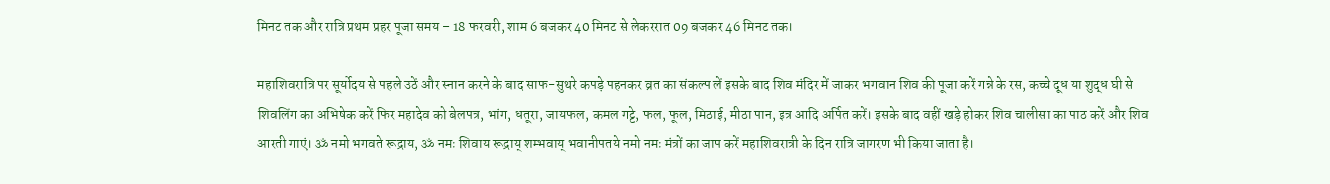मिनट तक और रात्रि प्रथम प्रहर पूजा समय – 18 फरवरी, शाम 6 बजकर 40 मिनट से लेकररात 09 बजकर 46 मिनट तक।

महाशिवरात्रि पर सूर्योदय से पहले उठें और स्नान करने के बाद साफ-सुथरे कपड़े पहनकर व्रत का संकल्प लें इसके बाद शिव मंदिर में जाकर भगवान शिव की पूजा करें गन्ने के रस, कच्चे दूध या शुद्ध घी से शिवलिंग का अभिषेक करें फिर महादेव को बेलपत्र, भांग, धतूरा, जायफल, कमल गट्टे, फल, फूल, मिठाई, मीठा पान, इत्र आदि अर्पित करें। इसके बाद वहीं खड़े होकर शिव चालीसा का पाठ करें और शिव आरती गाएं। ॐ नमो भगवते रूद्राय, ॐ नमः शिवाय रूद्राय् शम्भवाय् भवानीपतये नमो नमः मंत्रों का जाप करें महाशिवरात्री के दिन रात्रि जागरण भी किया जाता है।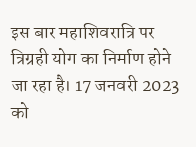इस बार महाशिवरात्रि पर त्रिग्रही योग का निर्माण होने जा रहा है। 17 जनवरी 2023 को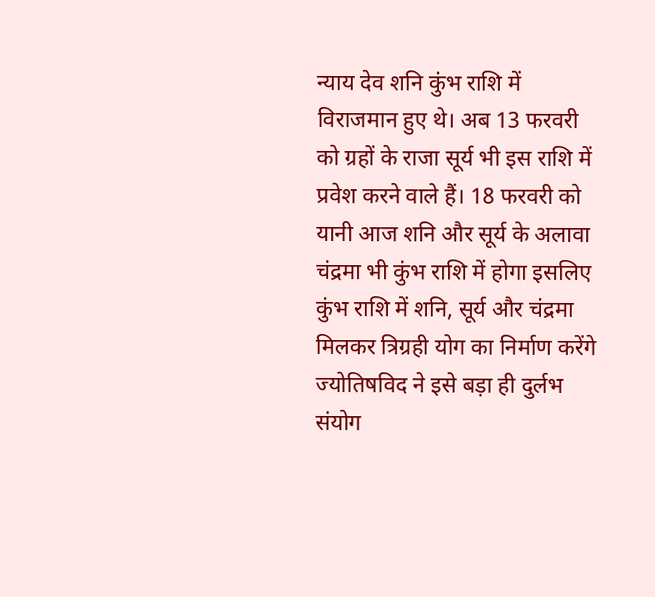न्याय देव शनि कुंभ राशि में विराजमान हुए थे। अब 13 फरवरी को ग्रहों के राजा सूर्य भी इस राशि में प्रवेश करने वाले हैं। 18 फरवरी को यानी आज शनि और सूर्य के अलावा चंद्रमा भी कुंभ राशि में होगा इसलिए कुंभ राशि में शनि, सूर्य और चंद्रमा मिलकर त्रिग्रही योग का निर्माण करेंगे ज्योतिषविद ने इसे बड़ा ही दुर्लभ संयोग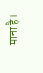माना है।